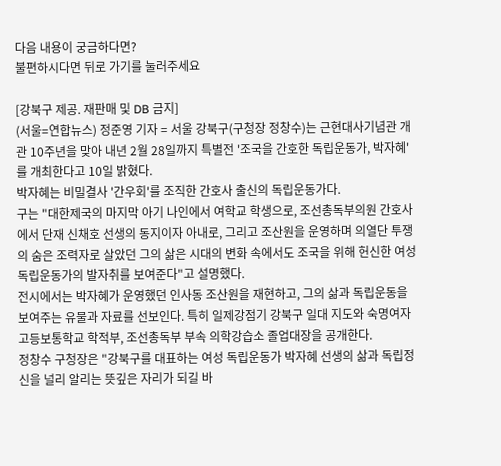다음 내용이 궁금하다면?
불편하시다면 뒤로 가기를 눌러주세요

[강북구 제공. 재판매 및 DB 금지]
(서울=연합뉴스) 정준영 기자 = 서울 강북구(구청장 정창수)는 근현대사기념관 개관 10주년을 맞아 내년 2월 28일까지 특별전 '조국을 간호한 독립운동가, 박자혜'를 개최한다고 10일 밝혔다.
박자혜는 비밀결사 '간우회'를 조직한 간호사 출신의 독립운동가다.
구는 "대한제국의 마지막 아기 나인에서 여학교 학생으로, 조선총독부의원 간호사에서 단재 신채호 선생의 동지이자 아내로, 그리고 조산원을 운영하며 의열단 투쟁의 숨은 조력자로 살았던 그의 삶은 시대의 변화 속에서도 조국을 위해 헌신한 여성 독립운동가의 발자취를 보여준다"고 설명했다.
전시에서는 박자혜가 운영했던 인사동 조산원을 재현하고, 그의 삶과 독립운동을 보여주는 유물과 자료를 선보인다. 특히 일제강점기 강북구 일대 지도와 숙명여자고등보통학교 학적부, 조선총독부 부속 의학강습소 졸업대장을 공개한다.
정창수 구청장은 "강북구를 대표하는 여성 독립운동가 박자혜 선생의 삶과 독립정신을 널리 알리는 뜻깊은 자리가 되길 바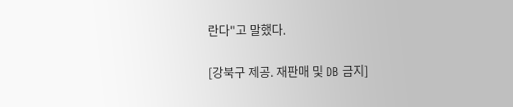란다"고 말했다.

[강북구 제공. 재판매 및 DB 금지]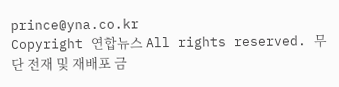prince@yna.co.kr
Copyright 연합뉴스 All rights reserved. 무단 전재 및 재배포 금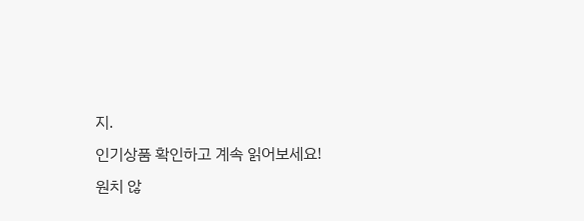지.
인기상품 확인하고 계속 읽어보세요!
원치 않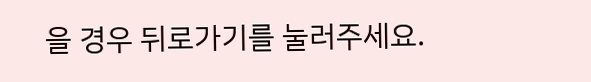을 경우 뒤로가기를 눌러주세요.